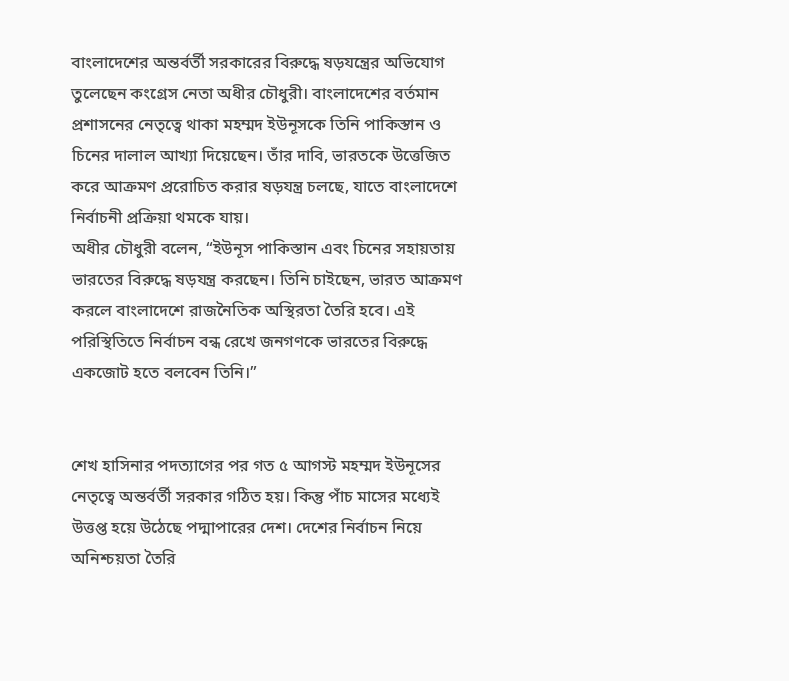বাংলাদেশের অন্তর্বর্তী সরকারের বিরুদ্ধে ষড়যন্ত্রের অভিযোগ তুলেছেন কংগ্রেস নেতা অধীর চৌধুরী। বাংলাদেশের বর্তমান প্রশাসনের নেতৃত্বে থাকা মহম্মদ ইউনূসকে তিনি পাকিস্তান ও চিনের দালাল আখ্যা দিয়েছেন। তাঁর দাবি, ভারতকে উত্তেজিত করে আক্রমণ প্ররোচিত করার ষড়যন্ত্র চলছে, যাতে বাংলাদেশে নির্বাচনী প্রক্রিয়া থমকে যায়।
অধীর চৌধুরী বলেন, “ইউনূস পাকিস্তান এবং চিনের সহায়তায় ভারতের বিরুদ্ধে ষড়যন্ত্র করছেন। তিনি চাইছেন, ভারত আক্রমণ করলে বাংলাদেশে রাজনৈতিক অস্থিরতা তৈরি হবে। এই পরিস্থিতিতে নির্বাচন বন্ধ রেখে জনগণকে ভারতের বিরুদ্ধে একজোট হতে বলবেন তিনি।”


শেখ হাসিনার পদত্যাগের পর গত ৫ আগস্ট মহম্মদ ইউনূসের নেতৃত্বে অন্তর্বর্তী সরকার গঠিত হয়। কিন্তু পাঁচ মাসের মধ্যেই উত্তপ্ত হয়ে উঠেছে পদ্মাপারের দেশ। দেশের নির্বাচন নিয়ে অনিশ্চয়তা তৈরি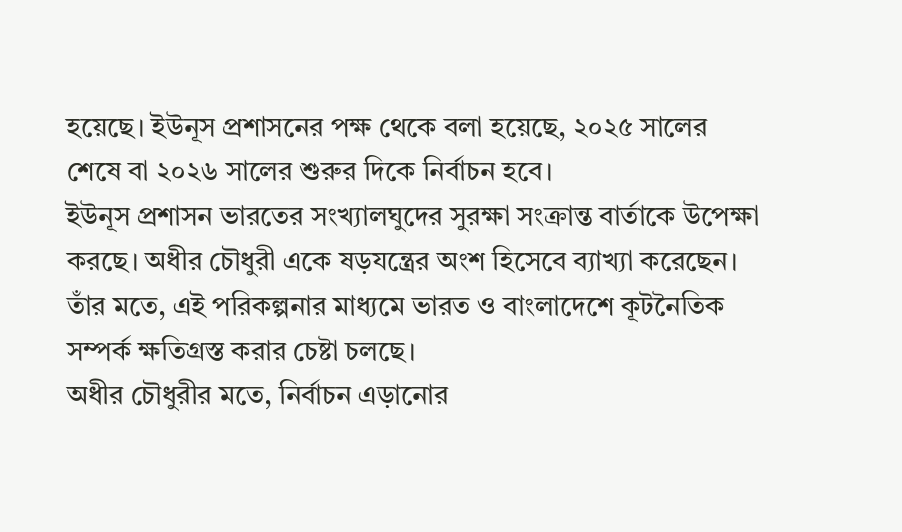হয়েছে। ইউনূস প্রশাসনের পক্ষ থেকে বলা হয়েছে, ২০২৫ সালের শেষে বা ২০২৬ সালের শুরুর দিকে নির্বাচন হবে।
ইউনূস প্রশাসন ভারতের সংখ্যালঘুদের সুরক্ষা সংক্রান্ত বার্তাকে উপেক্ষা করছে। অধীর চৌধুরী একে ষড়যন্ত্রের অংশ হিসেবে ব্যাখ্যা করেছেন। তাঁর মতে, এই পরিকল্পনার মাধ্যমে ভারত ও বাংলাদেশে কূটনৈতিক সম্পর্ক ক্ষতিগ্রস্ত করার চেষ্টা চলছে।
অধীর চৌধুরীর মতে, নির্বাচন এড়ানোর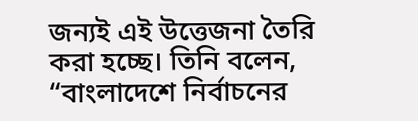জন্যই এই উত্তেজনা তৈরি করা হচ্ছে। তিনি বলেন, “বাংলাদেশে নির্বাচনের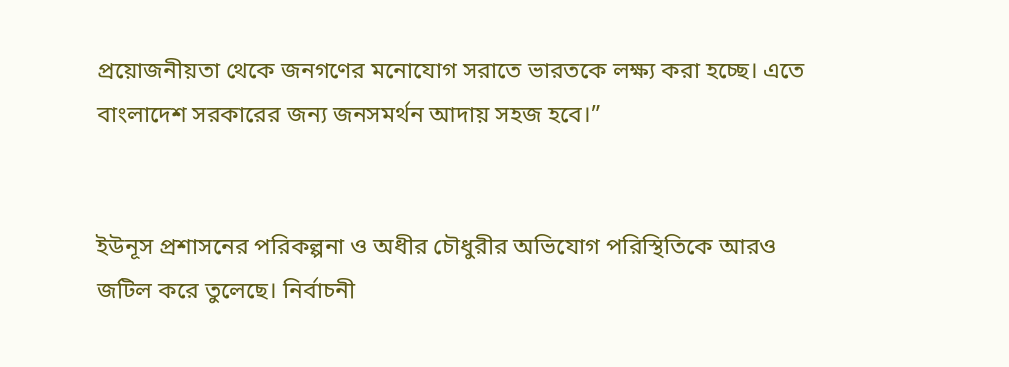প্রয়োজনীয়তা থেকে জনগণের মনোযোগ সরাতে ভারতকে লক্ষ্য করা হচ্ছে। এতে বাংলাদেশ সরকারের জন্য জনসমর্থন আদায় সহজ হবে।”


ইউনূস প্রশাসনের পরিকল্পনা ও অধীর চৌধুরীর অভিযোগ পরিস্থিতিকে আরও জটিল করে তুলেছে। নির্বাচনী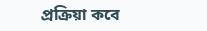প্রক্রিয়া কবে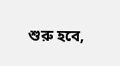শুরু হবে,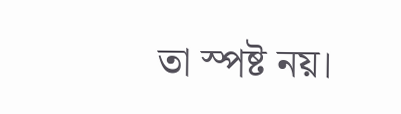তা স্পষ্ট নয়।